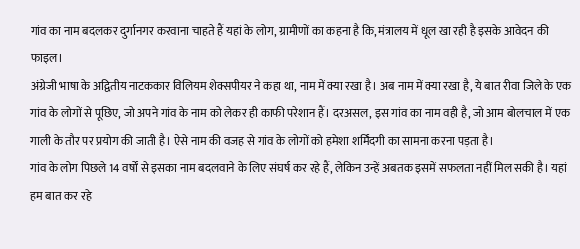गांव का नाम बदलकर दुर्गानगर करवाना चाहते हैं यहां के लोग, ग्रामीणों का कहना है कि, मंत्रालय में धूल खा रही है इसके आवेदन की फाइल।
अंग्रेजी भाषा के अद्वितीय नाटककार विलियम शेक्सपीयर ने कहा था, नाम में क्या रखा है। अब नाम में क्या रखा है, ये बात रीवा जिले के एक गांव के लोगों से पूछिए, जो अपने गांव के नाम को लेकर ही काफी परेशान हैं। दरअसल, इस गांव का नाम वही है, जो आम बोलचाल में एक गाली के तौर पर प्रयोग की जाती है। ऐसे नाम की वजह से गांव के लोगों को हमेशा शर्मिंदगी का सामना करना पड़ता है।
गांव के लोग पिछले 14 वर्षों से इसका नाम बदलवाने के लिए संघर्ष कर रहे हैं, लेकिन उन्हें अबतक इसमें सफलता नहीं मिल सकी है। यहां हम बात कर रहे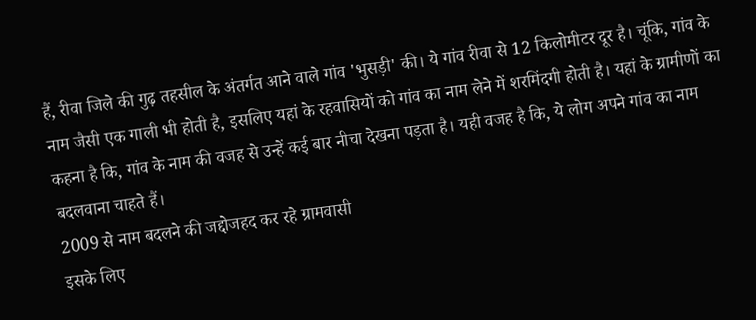हैं, रीवा जिले की गुढ़ तहसील के अंतर्गत आने वाले गांव 'भुसड़ी' की। ये गांव रीवा से 12 किलोमीटर दूर है। चूंकि, गांव के नाम जैसी एक गाली भी होती है, इसलिए यहां के रहवासियों को गांव का नाम लेने में शरमिंदगी होती है। यहां के ग्रामीणों का कहना है कि, गांव के नाम की वजह से उन्हें कई बार नीचा देखना पड़ता है। यही वजह है कि, ये लोग अपने गांव का नाम बदलवाना चाहते हैं।
2009 से नाम बदलने की जद्दोजहद कर रहे ग्रामवासी
इसके लिए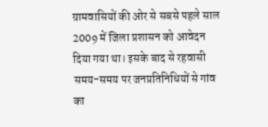ग्रामवासियों की ओर से सबसे पहले साल 2009 में जिला प्रशासन को आवेदन दिया गया था। इसके बाद से रहवासी समय-समय पर जनप्रतिनिधियों से गांव का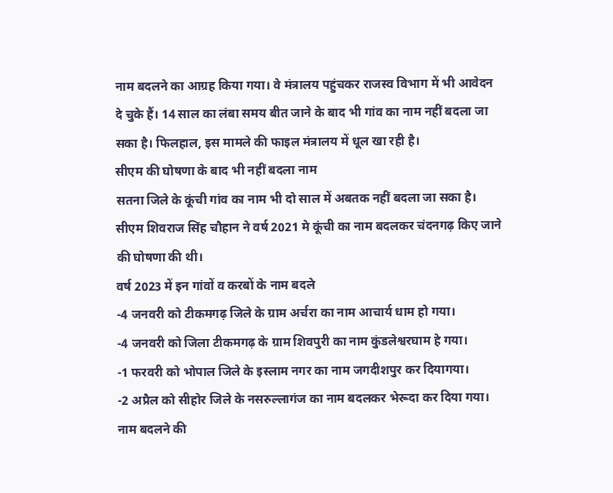नाम बदलने का आग्रह किया गया। वे मंत्रालय पहुंचकर राजस्व विभाग में भी आवेदन दे चुके हैं। 14 साल का लंबा समय बीत जाने के बाद भी गांव का नाम नहीं बदला जा सका है। फिलहाल, इस मामले की फाइल मंत्रालय में धूल खा रही है।
सीएम की घोषणा के बाद भी नहीं बदला नाम
सतना जिले के कूंची गांव का नाम भी दो साल में अबतक नहीं बदला जा सका है। सीएम शिवराज सिंह चौहान ने वर्ष 2021 मे कूंची का नाम बदलकर चंदनगढ़ किए जाने की घोषणा की थी।
वर्ष 2023 में इन गांवों व करबों के नाम बदले
-4 जनवरी को टीकमगढ़ जिले के ग्राम अर्चरा का नाम आचार्य धाम हो गया।
-4 जनवरी को जिला टीकमगढ़ के ग्राम शिवपुरी का नाम कुंडलेश्वरघाम हे गया।
-1 फरवरी को भोपाल जिले के इस्लाम नगर का नाम जगदीशपुर कर दियागया।
-2 अप्रैल को सीहोर जिले के नसरुल्लागंज का नाम बदलकर भेरूदा कर दिया गया।
नाम बदलने की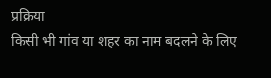प्रक्रिया
किसी भी गांव या शहर का नाम बदलने के लिए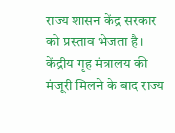राज्य शासन केंद्र सरकार को प्रस्ताव भेजता है। केंद्रीय गृह मंत्रालय की मंजूरी मिलने के बाद राज्य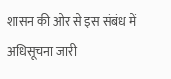शासन की ओर से इस संबंध में अधिसूचना जारी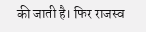की जाती है। फिर राजस्व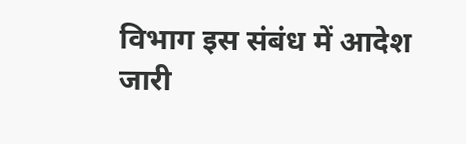विभाग इस संबंध में आदेश जारी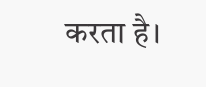करता है।